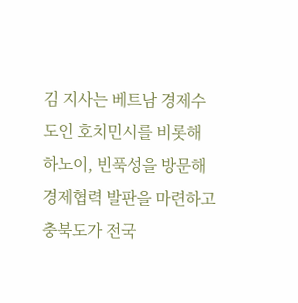김 지사는 베트남 경제수도인 호치민시를 비롯해 하노이, 빈푹성을 방문해 경제협력 발판을 마련하고 충북도가 전국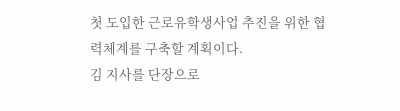첫 도입한 근로유학생사업 추진을 위한 협력체계를 구축할 계획이다.
김 지사를 단장으로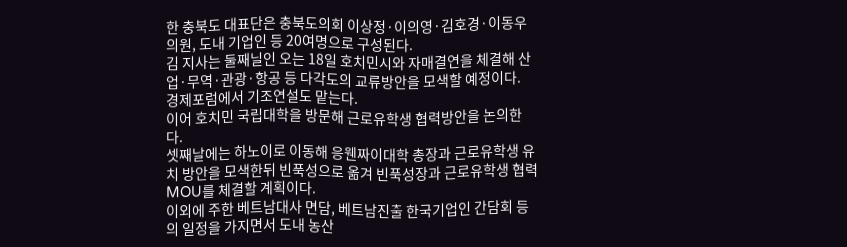한 충북도 대표단은 충북도의회 이상정·이의영·김호경·이동우 의원, 도내 기업인 등 20여명으로 구성된다.
김 지사는 둘째닐인 오는 18일 호치민시와 자매결연을 체결해 산업·무역·관광·항공 등 다각도의 교류방안을 모색할 예정이다.
경제포럼에서 기조연설도 맡는다.
이어 호치민 국립대학을 방문해 근로유학생 협력방안을 논의한다.
셋째날에는 하노이로 이동해 응웬짜이대학 총장과 근로유학생 유치 방안을 모색한뒤 빈푹성으로 옮겨 빈푹성장과 근로유학생 협력 MOU를 체결할 계획이다.
이외에 주한 베트남대사 면담, 베트남진출 한국기업인 간담회 등의 일정을 가지면서 도내 농산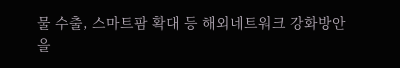물 수출, 스마트팜 확대 등 해외네트워크 강화방안을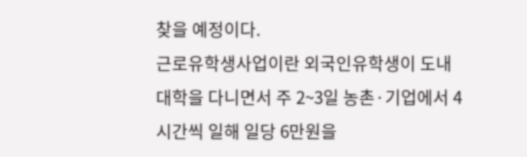찾을 예정이다.
근로유학생사업이란 외국인유학생이 도내 대학을 다니면서 주 2~3일 농촌·기업에서 4시간씩 일해 일당 6만원을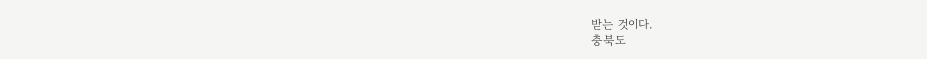받는 것이다.
충북도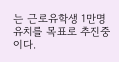는 근로유학생 1만명 유치를 목표로 추진중이다.